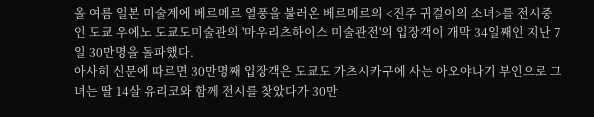올 여름 일본 미술계에 베르메르 열풍을 불러온 베르메르의 <진주 귀걸이의 소녀>를 전시중인 도쿄 우에노 도쿄도미술관의 '마우리츠하이스 미술관전'의 입장객이 개막 34일째인 지난 7일 30만명을 돌파했다.
아사히 신문에 따르면 30만명째 입장객은 도쿄도 가츠시카구에 사는 아오야나기 부인으로 그녀는 딸 14살 유리코와 함께 전시를 찾았다가 30만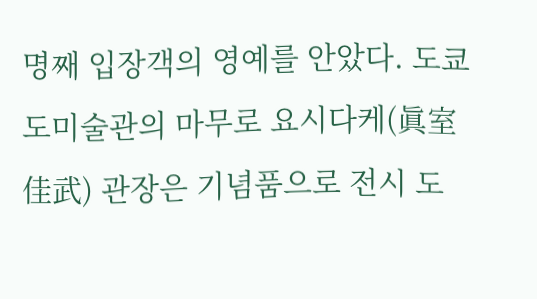명째 입장객의 영예를 안았다. 도쿄도미술관의 마무로 요시다케(眞室佳武) 관장은 기념품으로 전시 도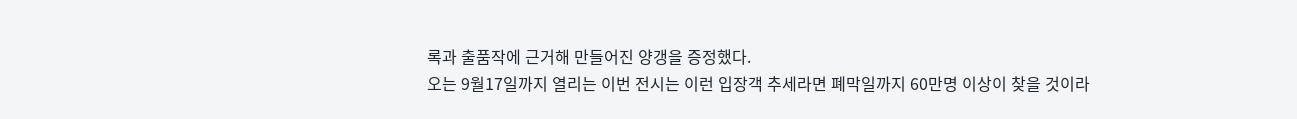록과 출품작에 근거해 만들어진 양갱을 증정했다.
오는 9월17일까지 열리는 이번 전시는 이런 입장객 추세라면 폐막일까지 60만명 이상이 찾을 것이라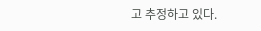고 추정하고 있다.